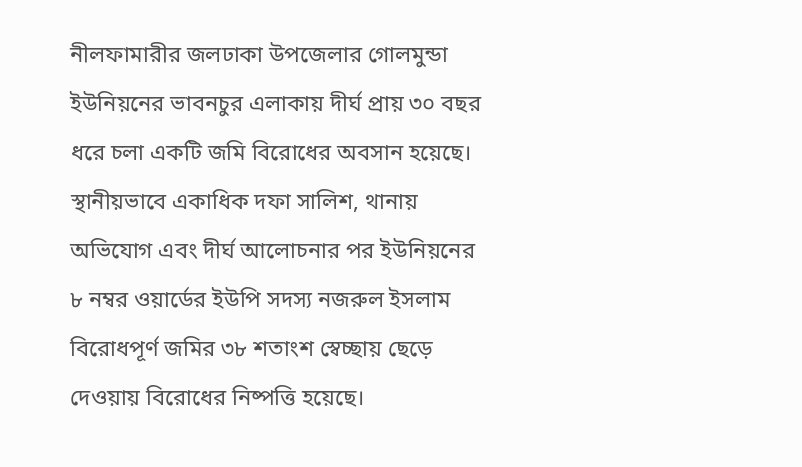নীলফামারীর জলঢাকা উপজেলার গোলমুন্ডা ইউনিয়নের ভাবনচুর এলাকায় দীর্ঘ প্রায় ৩০ বছর ধরে চলা একটি জমি বিরোধের অবসান হয়েছে। স্থানীয়ভাবে একাধিক দফা সালিশ, থানায় অভিযোগ এবং দীর্ঘ আলোচনার পর ইউনিয়নের ৮ নম্বর ওয়ার্ডের ইউপি সদস্য নজরুল ইসলাম বিরোধপূর্ণ জমির ৩৮ শতাংশ স্বেচ্ছায় ছেড়ে দেওয়ায় বিরোধের নিষ্পত্তি হয়েছে।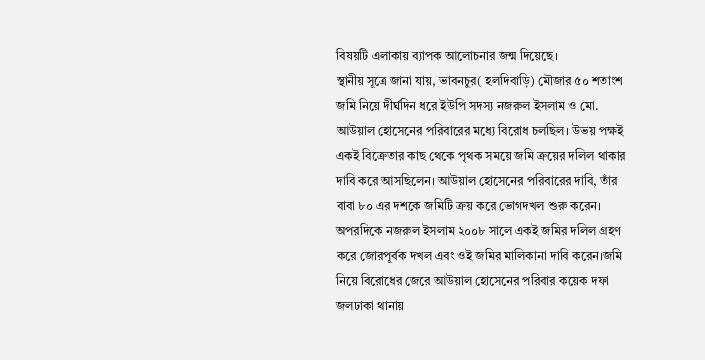বিষয়টি এলাকায় ব্যাপক আলোচনার জন্ম দিয়েছে।
স্থানীয় সূত্রে জানা যায়, ভাবনচুর( হলদিবাড়ি) মৌজার ৫০ শতাংশ জমি নিয়ে দীর্ঘদিন ধরে ইউপি সদস্য নজরুল ইসলাম ও মো. আউয়াল হোসেনের পরিবারের মধ্যে বিরোধ চলছিল। উভয় পক্ষই একই বিক্রেতার কাছ থেকে পৃথক সময়ে জমি ক্রয়ের দলিল থাকার দাবি করে আসছিলেন। আউয়াল হোসেনের পরিবারের দাবি, তাঁর বাবা ৮০ এর দশকে জমিটি ক্রয় করে ভোগদখল শুরু করেন। অপরদিকে নজরুল ইসলাম ২০০৮ সালে একই জমির দলিল গ্রহণ করে জোরপূর্বক দখল এবং ওই জমির মালিকানা দাবি করেন।জমি নিয়ে বিরোধের জেরে আউয়াল হোসেনের পরিবার কয়েক দফা জলঢাকা থানায়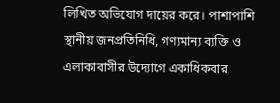লিখিত অভিযোগ দায়ের করে। পাশাপাশি স্থানীয় জনপ্রতিনিধি, গণ্যমান্য ব্যক্তি ও এলাকাবাসীর উদ্যোগে একাধিকবার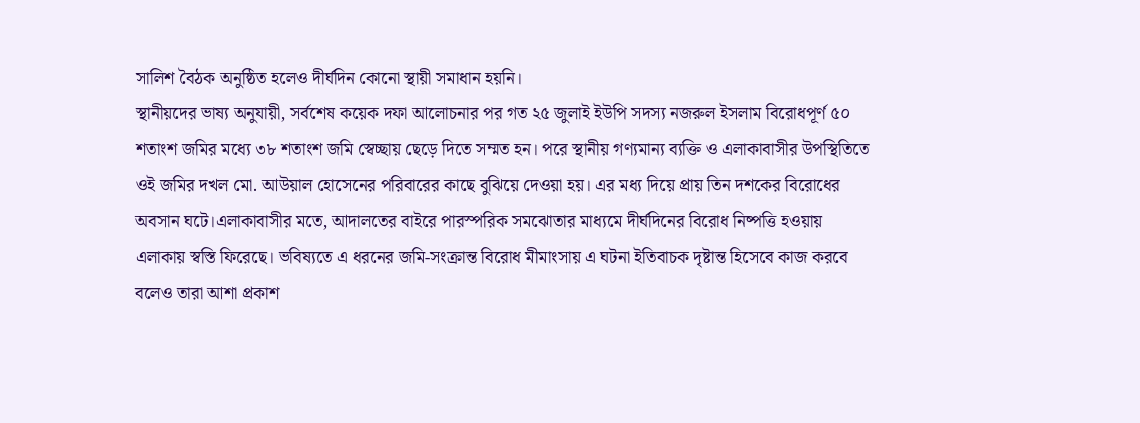সালিশ বৈঠক অনুষ্ঠিত হলেও দীর্ঘদিন কোনো স্থায়ী সমাধান হয়নি।
স্থানীয়দের ভাষ্য অনুযায়ী, সর্বশেষ কয়েক দফা আলোচনার পর গত ২৫ জুলাই ইউপি সদস্য নজরুল ইসলাম বিরোধপূর্ণ ৫০ শতাংশ জমির মধ্যে ৩৮ শতাংশ জমি স্বেচ্ছায় ছেড়ে দিতে সম্মত হন। পরে স্থানীয় গণ্যমান্য ব্যক্তি ও এলাকাবাসীর উপস্থিতিতে ওই জমির দখল মো. আউয়াল হোসেনের পরিবারের কাছে বুঝিয়ে দেওয়া হয়। এর মধ্য দিয়ে প্রায় তিন দশকের বিরোধের অবসান ঘটে।এলাকাবাসীর মতে, আদালতের বাইরে পারস্পরিক সমঝোতার মাধ্যমে দীর্ঘদিনের বিরোধ নিষ্পত্তি হওয়ায় এলাকায় স্বস্তি ফিরেছে। ভবিষ্যতে এ ধরনের জমি-সংক্রান্ত বিরোধ মীমাংসায় এ ঘটনা ইতিবাচক দৃষ্টান্ত হিসেবে কাজ করবে বলেও তারা আশা প্রকাশ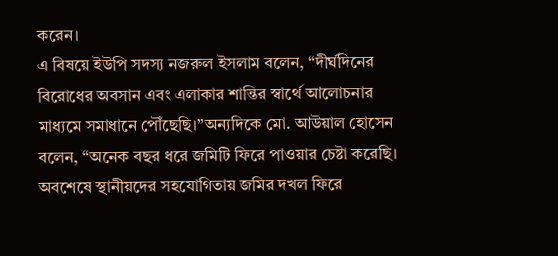করেন।
এ বিষয়ে ইউপি সদস্য নজরুল ইসলাম বলেন, “দীর্ঘদিনের বিরোধের অবসান এবং এলাকার শান্তির স্বার্থে আলোচনার মাধ্যমে সমাধানে পৌঁছেছি।”অন্যদিকে মো. আউয়াল হোসেন বলেন, “অনেক বছর ধরে জমিটি ফিরে পাওয়ার চেষ্টা করেছি। অবশেষে স্থানীয়দের সহযোগিতায় জমির দখল ফিরে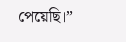পেয়েছি।”